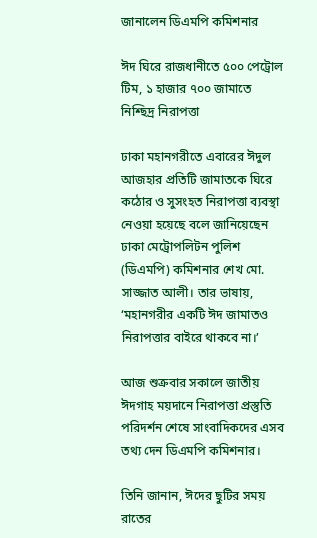জানালেন ডিএমপি কমিশনার

ঈদ ঘিরে রাজধানীতে ৫০০ পেট্রোল টিম, ১ হাজার ৭০০ জামাতে নিশ্ছিদ্র নিরাপত্তা

ঢাকা মহানগরীতে এবারের ঈদুল আজহার প্রতিটি জামাতকে ঘিরে কঠোর ও সুসংহত নিরাপত্তা ব্যবস্থা নেওয়া হয়েছে বলে জানিয়েছেন ঢাকা মেট্রোপলিটন পুলিশ (ডিএমপি) কমিশনার শেখ মো. সাজ্জাত আলী। তার ভাষায়, ‘মহানগরীর একটি ঈদ জামাতও নিরাপত্তার বাইরে থাকবে না।’

আজ শুক্রবার সকালে জাতীয় ঈদগাহ ময়দানে নিরাপত্তা প্রস্তুতি পরিদর্শন শেষে সাংবাদিকদের এসব তথ্য দেন ডিএমপি কমিশনার।

তিনি জানান, ঈদের ছুটির সময় রাতের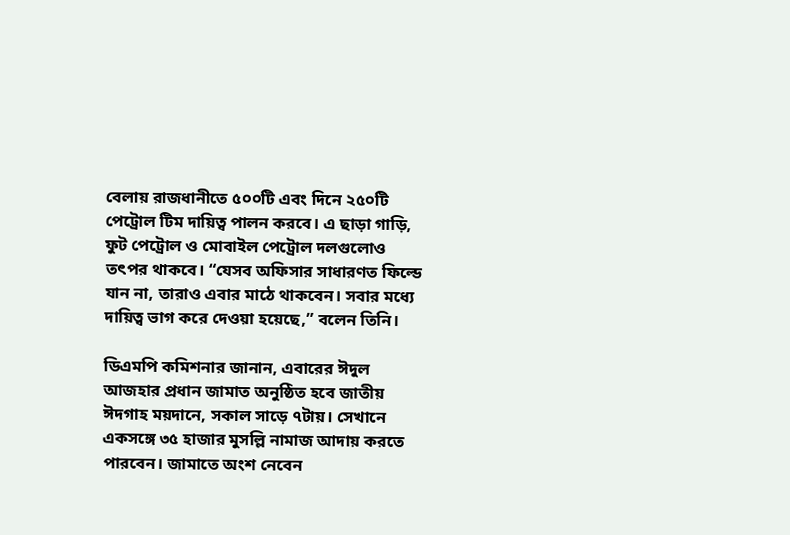বেলায় রাজধানীতে ৫০০টি এবং দিনে ২৫০টি পেট্রোল টিম দায়িত্ব পালন করবে। এ ছাড়া গাড়ি, ফুট পেট্রোল ও মোবাইল পেট্রোল দলগুলোও তৎপর থাকবে। “যেসব অফিসার সাধারণত ফিল্ডে যান না, তারাও এবার মাঠে থাকবেন। সবার মধ্যে দায়িত্ব ভাগ করে দেওয়া হয়েছে,” বলেন তিনি।

ডিএমপি কমিশনার জানান, এবারের ঈদুল আজহার প্রধান জামাত অনুষ্ঠিত হবে জাতীয় ঈদগাহ ময়দানে, সকাল সাড়ে ৭টায়। সেখানে একসঙ্গে ৩৫ হাজার মুসল্লি নামাজ আদায় করতে পারবেন। জামাতে অংশ নেবেন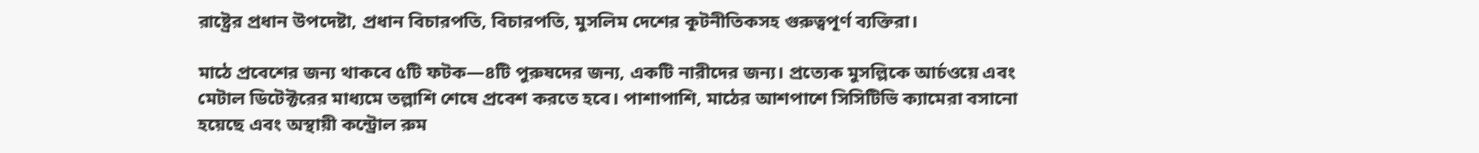রাষ্ট্রের প্রধান উপদেষ্টা, প্রধান বিচারপতি, বিচারপতি, মুসলিম দেশের কূটনীতিকসহ গুরুত্বপূর্ণ ব্যক্তিরা।

মাঠে প্রবেশের জন্য থাকবে ৫টি ফটক—৪টি পুরুষদের জন্য, একটি নারীদের জন্য। প্রত্যেক মুসল্লিকে আর্চওয়ে এবং মেটাল ডিটেক্টরের মাধ্যমে তল্লাশি শেষে প্রবেশ করতে হবে। পাশাপাশি, মাঠের আশপাশে সিসিটিভি ক্যামেরা বসানো হয়েছে এবং অস্থায়ী কন্ট্রোল রুম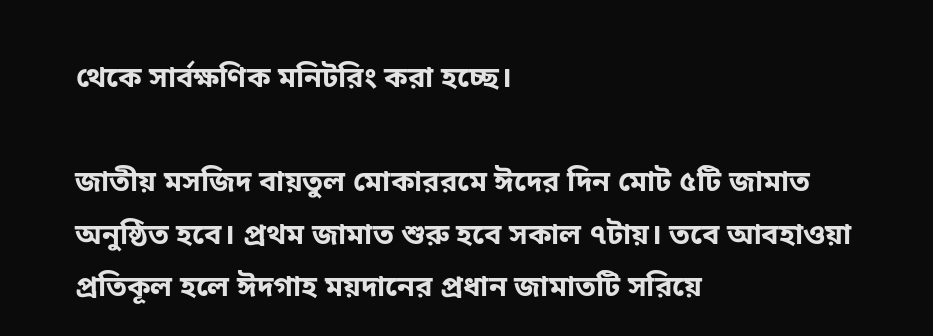থেকে সার্বক্ষণিক মনিটরিং করা হচ্ছে।

জাতীয় মসজিদ বায়তুল মোকাররমে ঈদের দিন মোট ৫টি জামাত অনুষ্ঠিত হবে। প্রথম জামাত শুরু হবে সকাল ৭টায়। তবে আবহাওয়া প্রতিকূল হলে ঈদগাহ ময়দানের প্রধান জামাতটি সরিয়ে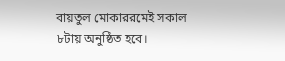বায়তুল মোকাররমেই সকাল ৮টায় অনুষ্ঠিত হবে।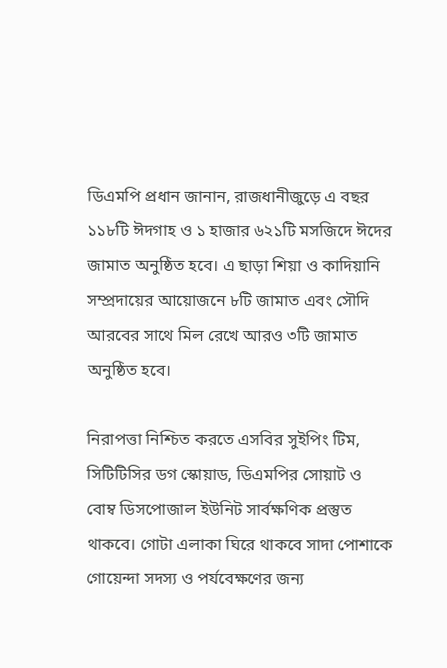ডিএমপি প্রধান জানান, রাজধানীজুড়ে এ বছর ১১৮টি ঈদগাহ ও ১ হাজার ৬২১টি মসজিদে ঈদের জামাত অনুষ্ঠিত হবে। এ ছাড়া শিয়া ও কাদিয়ানি সম্প্রদায়ের আয়োজনে ৮টি জামাত এবং সৌদি আরবের সাথে মিল রেখে আরও ৩টি জামাত অনুষ্ঠিত হবে।

নিরাপত্তা নিশ্চিত করতে এসবির সুইপিং টিম, সিটিটিসির ডগ স্কোয়াড, ডিএমপির সোয়াট ও বোম্ব ডিসপোজাল ইউনিট সার্বক্ষণিক প্রস্তুত থাকবে। গোটা এলাকা ঘিরে থাকবে সাদা পোশাকে গোয়েন্দা সদস্য ও পর্যবেক্ষণের জন্য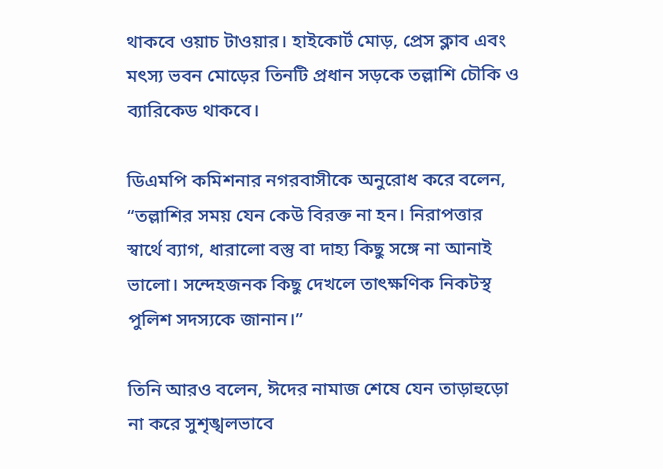থাকবে ওয়াচ টাওয়ার। হাইকোর্ট মোড়, প্রেস ক্লাব এবং মৎস্য ভবন মোড়ের তিনটি প্রধান সড়কে তল্লাশি চৌকি ও ব্যারিকেড থাকবে।

ডিএমপি কমিশনার নগরবাসীকে অনুরোধ করে বলেন, “তল্লাশির সময় যেন কেউ বিরক্ত না হন। নিরাপত্তার স্বার্থে ব্যাগ, ধারালো বস্তু বা দাহ্য কিছু সঙ্গে না আনাই ভালো। সন্দেহজনক কিছু দেখলে তাৎক্ষণিক নিকটস্থ পুলিশ সদস্যকে জানান।”

তিনি আরও বলেন, ঈদের নামাজ শেষে যেন তাড়াহুড়ো না করে সুশৃঙ্খলভাবে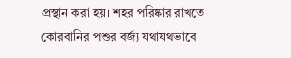প্রস্থান করা হয়। শহর পরিষ্কার রাখতে কোরবানির পশুর বর্জ্য যথাযথভাবে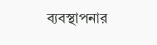ব্যবস্থাপনার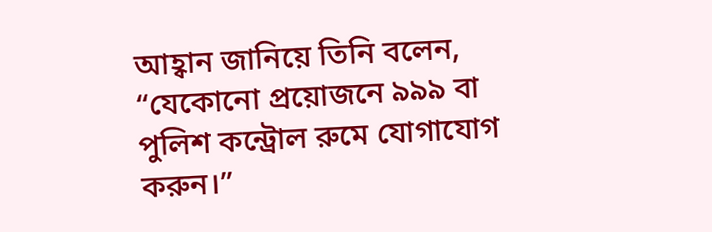আহ্বান জানিয়ে তিনি বলেন, “যেকোনো প্রয়োজনে ৯৯৯ বা পুলিশ কন্ট্রোল রুমে যোগাযোগ করুন।”